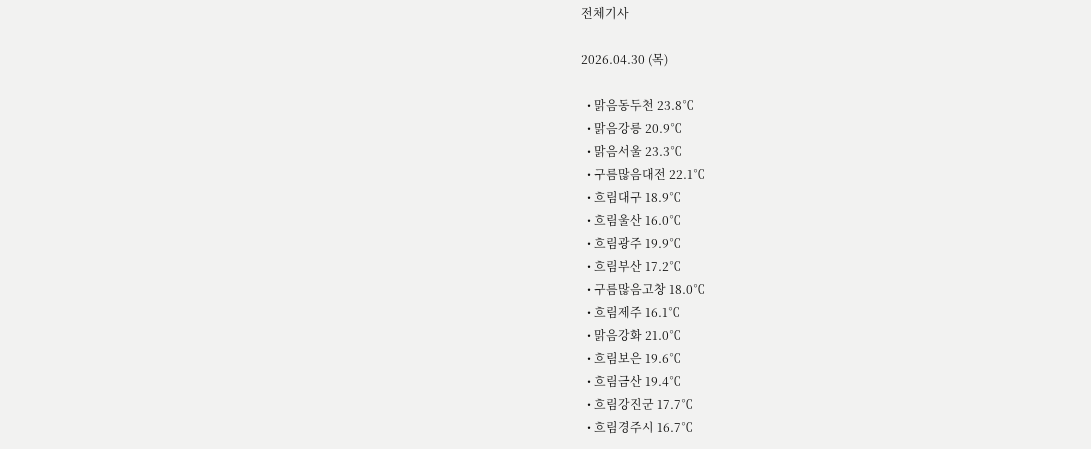전체기사

2026.04.30 (목)

  • 맑음동두천 23.8℃
  • 맑음강릉 20.9℃
  • 맑음서울 23.3℃
  • 구름많음대전 22.1℃
  • 흐림대구 18.9℃
  • 흐림울산 16.0℃
  • 흐림광주 19.9℃
  • 흐림부산 17.2℃
  • 구름많음고창 18.0℃
  • 흐림제주 16.1℃
  • 맑음강화 21.0℃
  • 흐림보은 19.6℃
  • 흐림금산 19.4℃
  • 흐림강진군 17.7℃
  • 흐림경주시 16.7℃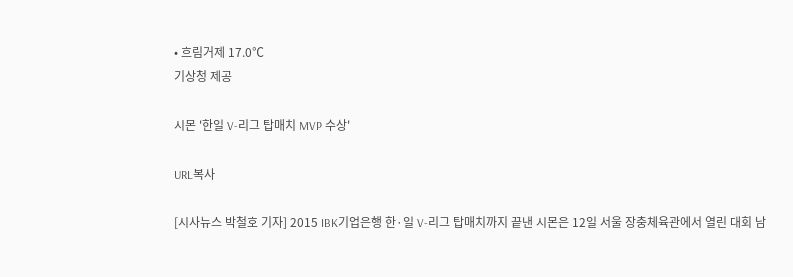• 흐림거제 17.0℃
기상청 제공

시몬 '한일 V-리그 탑매치 MVP 수상'

URL복사

[시사뉴스 박철호 기자] 2015 IBK기업은행 한·일 V-리그 탑매치까지 끝낸 시몬은 12일 서울 장충체육관에서 열린 대회 남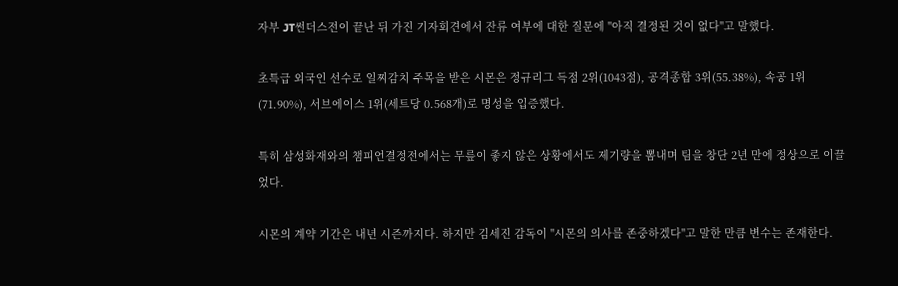자부 JT썬더스전이 끝난 뒤 가진 기자회견에서 잔류 여부에 대한 질문에 "아직 결정된 것이 없다"고 말했다.

초특급 외국인 선수로 일찌감치 주목을 받은 시몬은 정규리그 득점 2위(1043점), 공격종합 3위(55.38%), 속공 1위(71.90%), 서브에이스 1위(세트당 0.568개)로 명성을 입증했다.

특히 삼성화재와의 챔피언결정전에서는 무릎이 좋지 않은 상황에서도 제기량을 뽐내며 팀을 창단 2년 만에 정상으로 이끌었다.

시몬의 계약 기간은 내년 시즌까지다. 하지만 김세진 감독이 "시몬의 의사를 존중하겠다"고 말한 만큼 변수는 존재한다.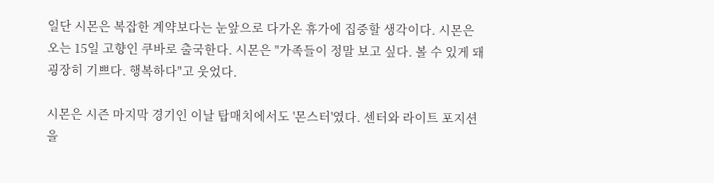일단 시몬은 복잡한 계약보다는 눈앞으로 다가온 휴가에 집중할 생각이다. 시몬은 오는 15일 고향인 쿠바로 출국한다. 시몬은 "가족들이 정말 보고 싶다. 볼 수 있게 돼 굉장히 기쁘다. 행복하다"고 웃었다.

시몬은 시즌 마지막 경기인 이날 탑매치에서도 '몬스터'였다. 센터와 라이트 포지션을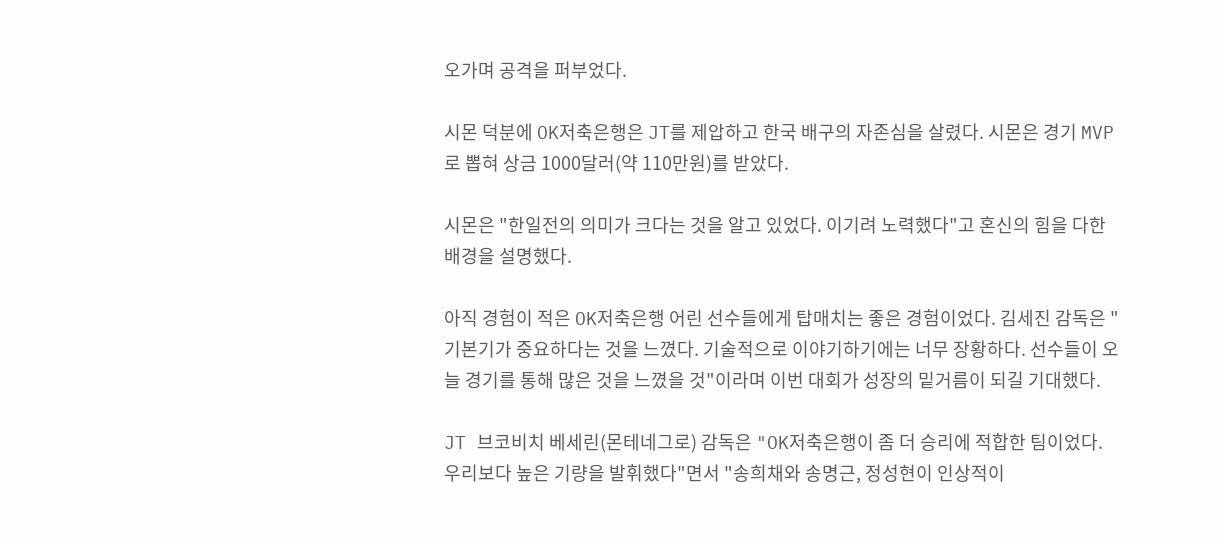오가며 공격을 퍼부었다.

시몬 덕분에 OK저축은행은 JT를 제압하고 한국 배구의 자존심을 살렸다. 시몬은 경기 MVP로 뽑혀 상금 1000달러(약 110만원)를 받았다.

시몬은 "한일전의 의미가 크다는 것을 알고 있었다. 이기려 노력했다"고 혼신의 힘을 다한 배경을 설명했다.

아직 경험이 적은 OK저축은행 어린 선수들에게 탑매치는 좋은 경험이었다. 김세진 감독은 "기본기가 중요하다는 것을 느꼈다. 기술적으로 이야기하기에는 너무 장황하다. 선수들이 오늘 경기를 통해 많은 것을 느꼈을 것"이라며 이번 대회가 성장의 밑거름이 되길 기대했다.

JT 브코비치 베세린(몬테네그로) 감독은 "OK저축은행이 좀 더 승리에 적합한 팀이었다. 우리보다 높은 기량을 발휘했다"면서 "송희채와 송명근, 정성현이 인상적이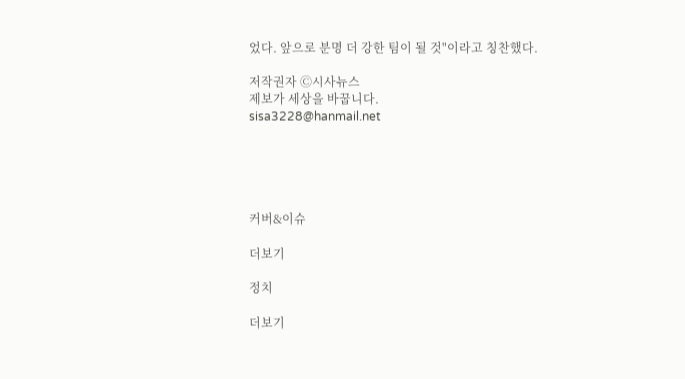었다. 앞으로 분명 더 강한 팀이 될 것"이라고 칭찬했다.

저작권자 Ⓒ시사뉴스
제보가 세상을 바꿉니다.
sisa3228@hanmail.net





커버&이슈

더보기

정치

더보기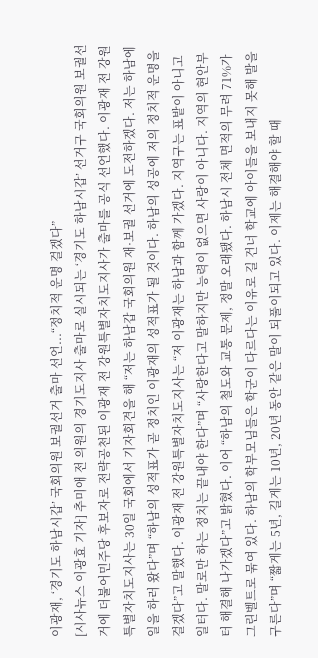이광재, ‘경기도 하남시갑’ 국회의원 보궐선거 출마 선언...“정치적 운명 걸겠다”
[시사뉴스 이광효 기자] 추미애 전 의원의 경기도지사 출마로 실시되는 ‘경기도 하남시갑’ 선거구 국회의원 보궐선거에 더불어민주당 후보자로 전략공천된 이광재 전 강원특별자치도지사가 출마를 공식 선언했다. 이광재 전 강원특별자치도지사는 30일 국회에서 기자회견을 해 “저는 하남갑 국회의원 재·보궐 선거에 도전하겠다. 저는 하남에 일을 하러 왔다”며 “하남의 성적표가 곧 정치인 이광재의 성적표가 될 것이다. 하남의 성공에 저의 정치적 운명을 걸겠다”고 말했다. 이광재 전 강원특별자치도지사는 “저 이광재는 하남과 함께 가겠다. 지역구는 표밭이 아니고 일터다. 말로만 하는 정치는 끝내야 한다”며 “사랑한다고 말하지만 능력이 없으면 사랑이 아니다. 지역의 현안부터 해결해 나가겠다”고 밝혔다. 이어 “하남의 철도와 교통 문제, 정말 오래됐다. 하남시 전체 면적의 무려 71%가 그린벨트로 묶여 있다. 하남의 학부모님들은 학군이 다르다는 이유로 길 건너 학교에 아이들을 보내지 못해 발을 구른다”며 “짧게는 5년, 길게는 10년, 20년 동안 같은 말이 되풀이되고 있다. 이제는 해결해야 할 때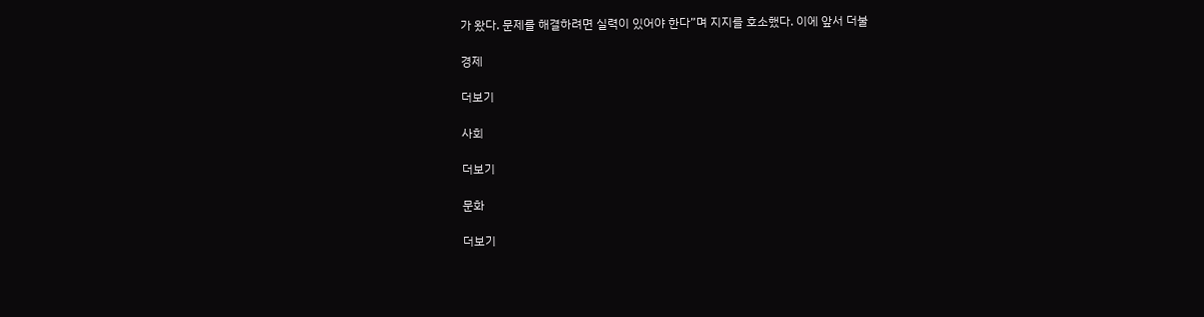가 왔다. 문제를 해결하려면 실력이 있어야 한다”며 지지를 호소했다. 이에 앞서 더불

경제

더보기

사회

더보기

문화

더보기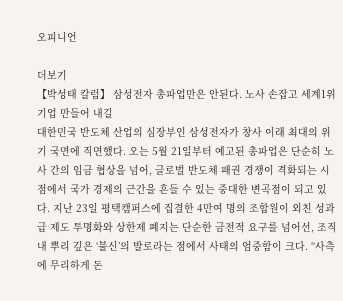오피니언

더보기
【박성태 칼럼】 삼성전자 총파업만은 안된다. 노사 손잡고 세계1위 기업 만들어 내길
대한민국 반도체 산업의 심장부인 삼성전자가 창사 이래 최대의 위기 국면에 직면했다. 오는 5월 21일부터 예고된 총파업은 단순히 노사 간의 임금 협상을 넘어, 글로벌 반도체 패권 경쟁이 격화되는 시점에서 국가 경제의 근간을 흔들 수 있는 중대한 변곡점이 되고 있다. 지난 23일 평택캠퍼스에 집결한 4만여 명의 조합원이 외친 성과급 제도 투명화와 상한제 폐지는 단순한 금전적 요구를 넘어선, 조직 내 뿌리 깊은 ‘불신’의 발로라는 점에서 사태의 엄중함이 크다. “사측에 무리하게 돈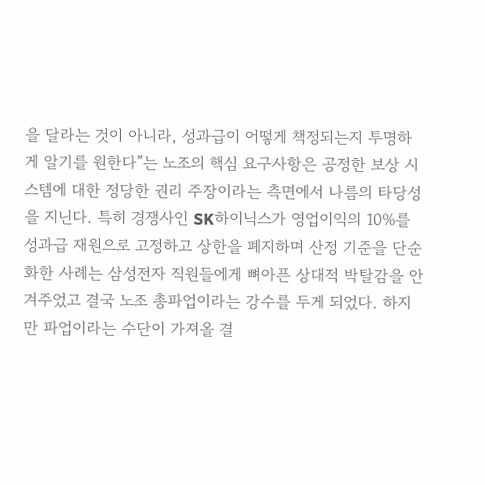을 달라는 것이 아니라, 성과급이 어떻게 책정되는지 투명하게 알기를 원한다”는 노조의 핵심 요구사항은 공정한 보상 시스템에 대한 정당한 권리 주장이라는 측면에서 나름의 타당성을 지닌다. 특히 경쟁사인 SK하이닉스가 영업이익의 10%를 성과급 재원으로 고정하고 상한을 폐지하며 산정 기준을 단순화한 사례는 삼성전자 직원들에게 뼈아픈 상대적 박탈감을 안겨주었고 결국 노조 총파업이라는 강수를 두게 되었다. 하지만 파업이라는 수단이 가져올 결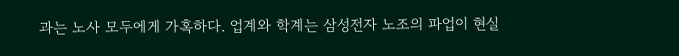과는 노사 모두에게 가혹하다. 업계와 학계는 삼성전자 노조의 파업이 현실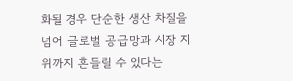화될 경우 단순한 생산 차질을 넘어 글로벌 공급망과 시장 지위까지 흔들릴 수 있다는